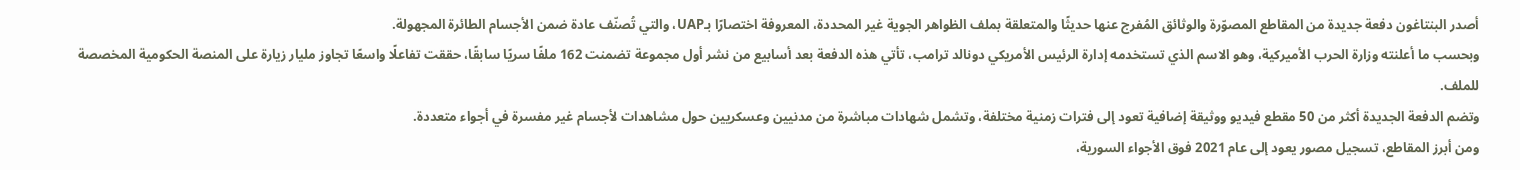أصدر البنتاغون دفعة جديدة من المقاطع المصوّرة والوثائق المُفرج عنها حديثًا والمتعلقة بملف الظواهر الجوية غير المحددة، المعروفة اختصارًا بـUAP، والتي تُصنّف عادة ضمن الأجسام الطائرة المجهولة.
وبحسب ما أعلنته وزارة الحرب الأميركية، وهو الاسم الذي تستخدمه إدارة الرئيس الأمريكي دونالد ترامب، تأتي هذه الدفعة بعد أسابيع من نشر أول مجموعة تضمنت 162 ملفًا سريًا سابقًا، حققت تفاعلًا واسعًا تجاوز مليار زيارة على المنصة الحكومية المخصصة للملف.
وتضم الدفعة الجديدة أكثر من 50 مقطع فيديو ووثيقة إضافية تعود إلى فترات زمنية مختلفة، وتشمل شهادات مباشرة من مدنيين وعسكريين حول مشاهدات لأجسام غير مفسرة في أجواء متعددة.
ومن أبرز المقاطع، تسجيل مصور يعود إلى عام 2021 فوق الأجواء السورية،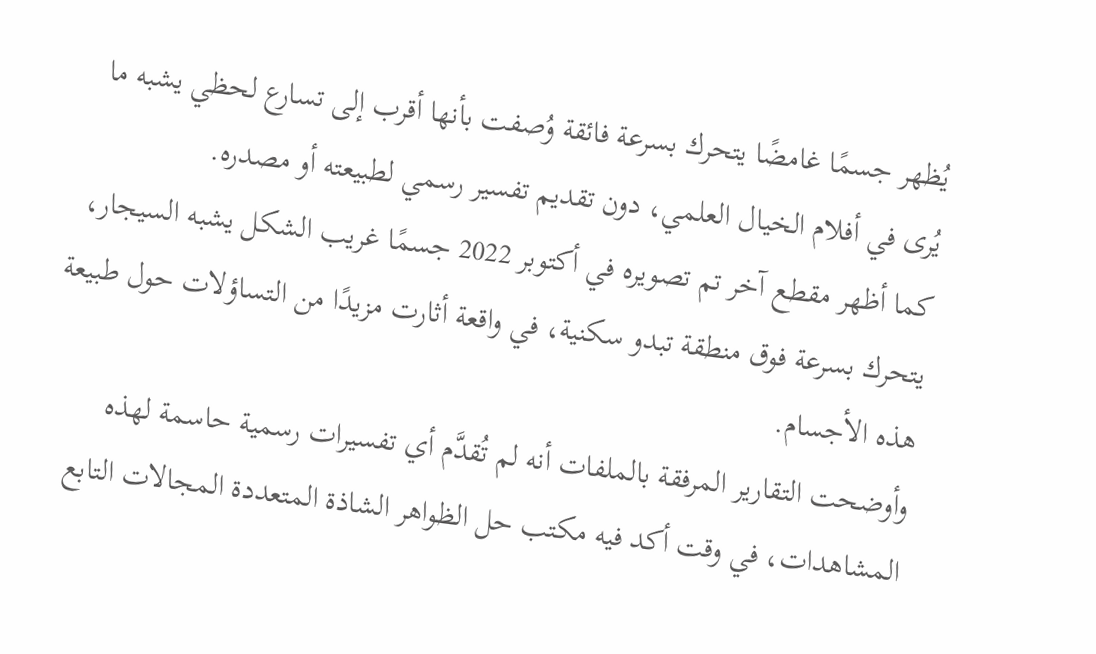يُظهر جسمًا غامضًا يتحرك بسرعة فائقة وُصفت بأنها أقرب إلى تسارع لحظي يشبه ما يُرى في أفلام الخيال العلمي، دون تقديم تفسير رسمي لطبيعته أو مصدره.
كما أظهر مقطع آخر تم تصويره في أكتوبر 2022 جسمًا غريب الشكل يشبه السيجار، يتحرك بسرعة فوق منطقة تبدو سكنية، في واقعة أثارت مزيدًا من التساؤلات حول طبيعة هذه الأجسام.
وأوضحت التقارير المرفقة بالملفات أنه لم تُقدَّم أي تفسيرات رسمية حاسمة لهذه المشاهدات، في وقت أكد فيه مكتب حل الظواهر الشاذة المتعددة المجالات التابع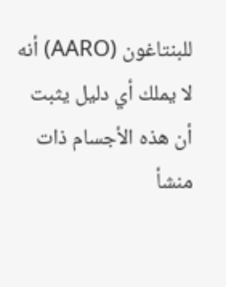للبنتاغون (AARO) أنه لا يملك أي دليل يثبت أن هذه الأجسام ذات منشأ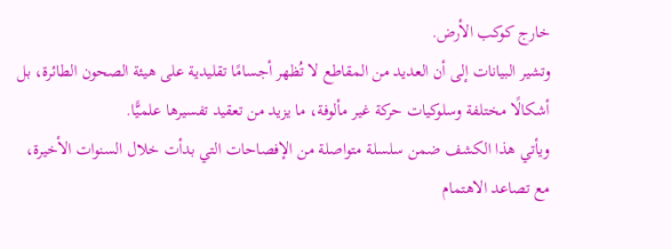خارج كوكب الأرض.
وتشير البيانات إلى أن العديد من المقاطع لا تُظهر أجسامًا تقليدية على هيئة الصحون الطائرة، بل أشكالًا مختلفة وسلوكيات حركة غير مألوفة، ما يزيد من تعقيد تفسيرها علميًّا.
ويأتي هذا الكشف ضمن سلسلة متواصلة من الإفصاحات التي بدأت خلال السنوات الأخيرة، مع تصاعد الاهتمام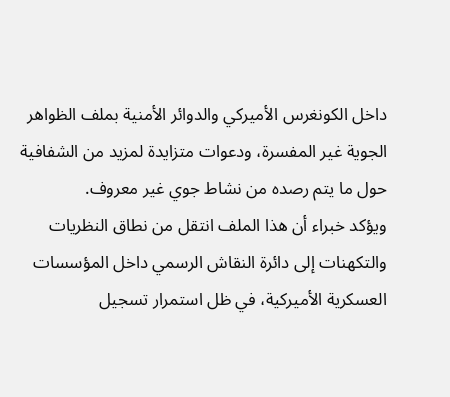داخل الكونغرس الأميركي والدوائر الأمنية بملف الظواهر الجوية غير المفسرة، ودعوات متزايدة لمزيد من الشفافية حول ما يتم رصده من نشاط جوي غير معروف.
ويؤكد خبراء أن هذا الملف انتقل من نطاق النظريات والتكهنات إلى دائرة النقاش الرسمي داخل المؤسسات العسكرية الأميركية، في ظل استمرار تسجيل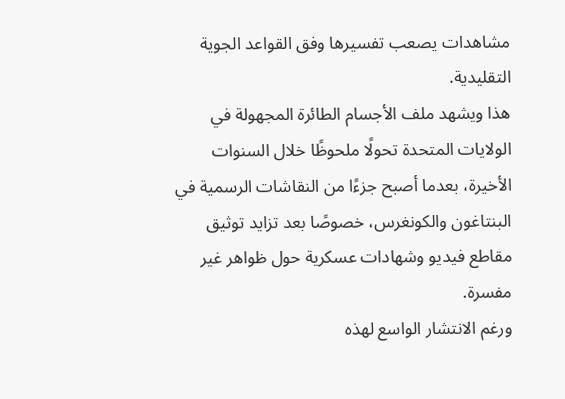مشاهدات يصعب تفسيرها وفق القواعد الجوية التقليدية.
هذا ويشهد ملف الأجسام الطائرة المجهولة في الولايات المتحدة تحولًا ملحوظًا خلال السنوات الأخيرة، بعدما أصبح جزءًا من النقاشات الرسمية في البنتاغون والكونغرس، خصوصًا بعد تزايد توثيق مقاطع فيديو وشهادات عسكرية حول ظواهر غير مفسرة.
ورغم الانتشار الواسع لهذه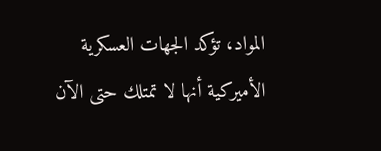المواد، تؤكد الجهات العسكرية الأميركية أنها لا تمتلك حتى الآن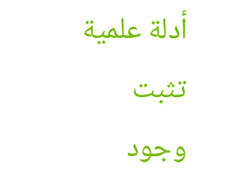أدلة علمية تثبت وجود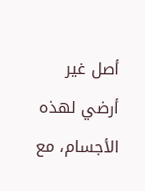أصل غير أرضي لهذه الأجسام، مع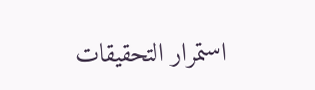استمرار التحقيقات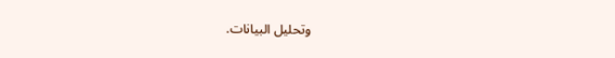وتحليل البيانات.